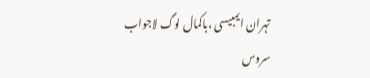تہران ایمبیسی ،باکمال لوگ لاجواب سروس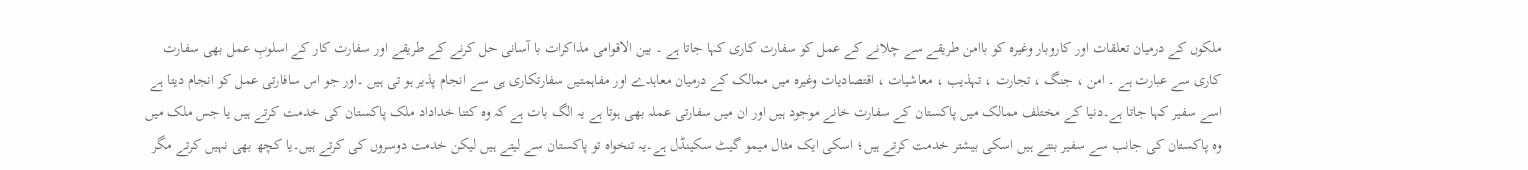ملکوں کے درمیان تعلقات اور کاروبار وغیرہ کو باامن طریقے سے چلانے کے عمل کو سفارت کاری کہا جاتا ہے ۔ بین الاقوامی مذاکرات با آسانی حل کرنے کے طریقے اور سفارت کار کے اسلوبِ عمل بھی سفارت کاری سے عبارت ہے ۔ امن ، جنگ ، تجارت ، تہذیب ، معاشیات ، اقتصادیات وغیرہ میں ممالک کے درمیان معاہدے اور مفاہمتیں سفارتکاری ہی سے انجام پذیر ہو تی ہیں ۔اور جو اس سافارتی عمل کو انجام دیتا ہے اسے سفیر کہا جاتا ہے۔دنیا کے مختلف ممالک میں پاکستان کے سفارت خانے موجود ہیں اور ان میں سفارتی عملہ بھی ہوتا ہے یہ الگ بات ہے کہ وہ کتنا خداداد ملک پاکستان کی خدمت کرتے ہیں یا جس ملک میں وہ پاکستان کی جانب سے سفیر بنتے ہیں اسکی بیشتر خدمت کرتے ہیں؛ اسکی ایک مثال میمو گیٹ سکینڈل ہے۔یہ تنخواہ تو پاکستان سے لیتے ہیں لیکن خدمت دوسروں کی کرتے ہیں۔یا کچھ بھی نہیں کرتے مگر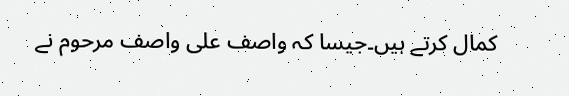کمال کرتے ہیں۔جیسا کہ واصف علی واصف مرحوم نے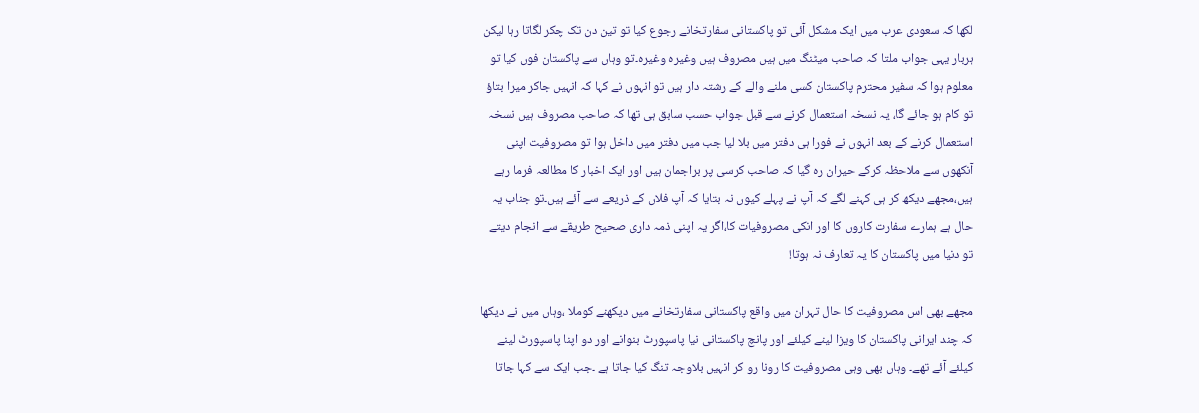لکھا کہ سعودی عرب میں ایک مشکل آئی تو پاکستانی سفارتخانے رجوع کیا تو تین دن تک چکر لگاتا رہا لیکن ہربار یہی جواب ملتا کہ صاحب میٹنگ میں ہیں مصروف ہیں وغیرہ وغیرہ۔تو وہاں سے پاکستان فوں کیا تو معلوم ہوا کہ سفیر محترم پاکستان کسی ملنے والے کے رشتہ دار ہیں تو انہوں نے کہا کہ انہیں جاکر میرا بتاؤ تو کام ہو جائے گا، یہ نسخہ استعمال کرنے سے قبل جواب حسب سابق ہی تھا کہ صاحب مصروف ہیں نسخہ استعمال کرنے کے بعد انہوں نے فورا ہی دفتر میں بلا لیا جب میں دفتر میں داخل ہوا تو مصروفیت اپنی آنکھوں سے ملاحظہ کرکے حیران رہ گیا کہ صاحب کرسی پر براجمان ہیں اور ایک اخبار کا مطالعہ فرما رہے ہیں،مجھے دیکھ کر ہی کہنے لگے کہ آپ نے پہلے کیوں نہ بتایا کہ آپ فلاں کے ذریعے سے آئے ہیں۔تو جناب یہ حال ہے ہمارے سفارت کاروں کا اور انکی مصروفیات کا،اگر یہ اپنی ذمہ داری صحیح طریقے سے انجام دیتے تو دنیا میں پاکستان کا یہ تعارف نہ ہوتا!

مجھے بھی اس مصروفیت کا حال تہران میں واقع پاکستانی سفارتخانے میں دیکھنے کوملا ،وہاں میں نے دیکھا کہ چند ایرانی پاکستان کا ویزا لینے کیلئے اور پانچ پاکستانی نیا پاسپورٹ بنوانے اور دو اپنا پاسپورٹ لینے کیلئے آئے تھے۔ وہاں بھی وہی مصروفیت کا رونا رو کر انہیں بلاوجہ تنگ کیا جاتا ہے ۔جب ایک سے کہا جاتا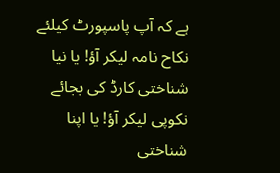ہے کہ آپ پاسپورٹ کیلئے نکاح نامہ لیکر آؤ! یا نیا شناختی کارڈ کی بجائے نکوپی لیکر آؤ! یا اپنا شناختی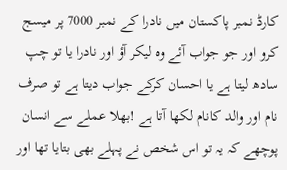کارڈ نمبر پاکستان میں نادرا کے نمبر 7000 پر میسج کرو اور جو جواب آئے وہ لیکر آؤ اور نادرا یا تو چپ سادھ لیتا ہے یا احسان کرکے جواب دیتا ہے تو صرف نام اور والد کانام لکھا آتا ہے !بھلا عملے سے انسان پوچھے کہ یہ تو اس شخص نے پہلے بھی بتایا تھا اور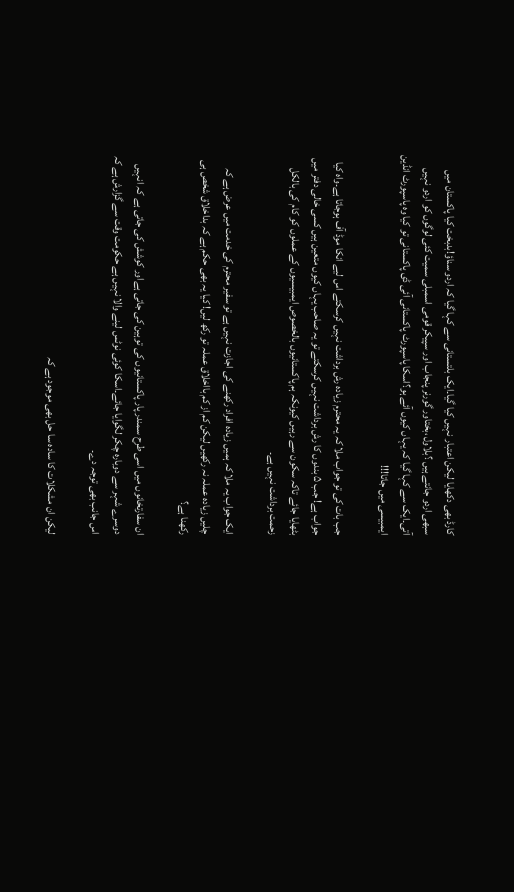کارڈ بھی دکھایا لیکن اعتبار نہیں کیا گیا۔ایک بلتستانی سے کہا گیا کہ اردو سناؤ!بدبخت کیا پاکستان میں سبھی اردو جانتے ہیں ؟بلاول ،بختاور گورنر پنجاب اور سپیکر قومی اسمبلی سمیت کئی لوگوں کو اردو نہیں آتی۔ایک سے کہا گیا کہ یہاں کیوں آئے ہو؟اسکا پاسپورٹ پاکستانی آئی ڈی پاکستانی تو کیا وہ پاسپورٹ انڈین ایمبیسی میں جاتا!!!

جب بات کی تو جواب ملا کہ یہ محترم زیادہ رش برداشت نہیں کرسکتے اس لیے انکا موڈ آف ہوجاتا ہے۔واہ کیا جواب ہے! جب ۵ بندوں کا رش برداشت نہیں کرسکتے تو یہ صاحب یہاں کیوں متعین ہیں کسی خالی دفتر میں بٹھایا جائے تاکہ سکون سے رہیں کیونکہ ہم پاکستانیوں بالخصوص ایمبیسیوں کے عملوں کو کام کی بالکل زحمت برداشت نہیں ہے۔

ایک جواب یہ ملا کہ ہمیں زیادہ افراد رکھنے کی اجازت نہیں ہے تو سفیر محترم کی خدمت میں عرض ہے کہ چلیں زیادہ عملہ نہ رکھیں لیکن کم از کم بااخلاق عملہ تو رکھ لیں! کیا یہ بھی حکم ہے کہ بداخلاق شخص ہی رکھنا ہے؟

ان سفارتخانوں میں اسی طرح سمندر پار پاکستانیوں کی توہین کی جاتی ہےاور کوشش کی جاتی ہے کہ انہیں دوسرے شہر سے دوبارہ چکر لگوایا جائے۔اسکا کوئی نوٹس لینے والا نہیں ہے حکومت وقت سے گزارش ہے کہ اس جانب بھی توجہ دے۔

لیکن ان مشکلات کا سادہ سا حل بھی موجود ہے کہ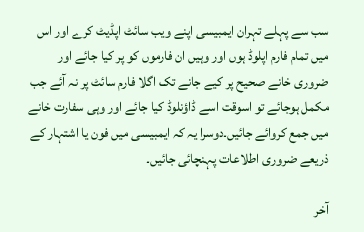سب سے پہلے تہران ایمبیسی اپنے ویب سائٹ اپڈیٹ کرے اور اس میں تمام فارم اپلوڈ ہوں اور وہیں ان فارموں کو پر کیا جائے اور ضروری خانے صحیح پر کیے جانے تک اگلا فارم سائٹ پر نہ آئے جب مکمل ہوجائے تو اسوقت اسے ڈاؤنلوڈ کیا جائے اور وہی سفارت خانے میں جمع کروائے جائیں۔دوسرا یہ کہ ایمبیسی میں فون یا اشتہار کے ذریعے ضروری اطلاعات پہنچائی جائیں۔

آخر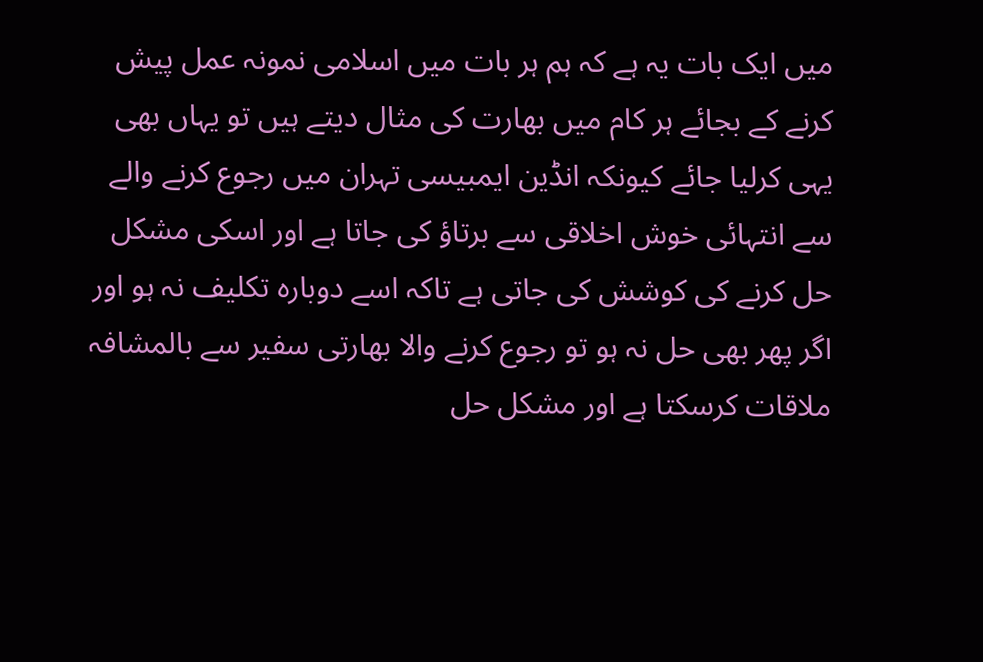میں ایک بات یہ ہے کہ ہم ہر بات میں اسلامی نمونہ عمل پیش کرنے کے بجائے ہر کام میں بھارت کی مثال دیتے ہیں تو یہاں بھی یہی کرلیا جائے کیونکہ انڈین ایمبیسی تہران میں رجوع کرنے والے سے انتہائی خوش اخلاقی سے برتاؤ کی جاتا ہے اور اسکی مشکل حل کرنے کی کوشش کی جاتی ہے تاکہ اسے دوبارہ تکلیف نہ ہو اور اگر پھر بھی حل نہ ہو تو رجوع کرنے والا بھارتی سفیر سے بالمشافہ ملاقات کرسکتا ہے اور مشکل حل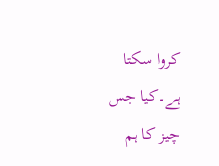کروا سکتا ہے۔کیا جس چیز کا ہم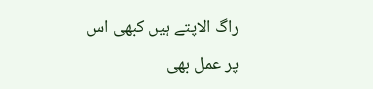راگ الاپتے ہیں کبھی اس پر عمل بھی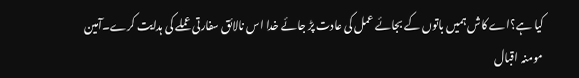کیا ہے؟اے کاش ہمیں باتوں کے بجائے عمل کی عادت پڑ جائے خدا اس نالائق سفارتی عملے کی ہدایت کرے۔آمین
مومنہ اقبال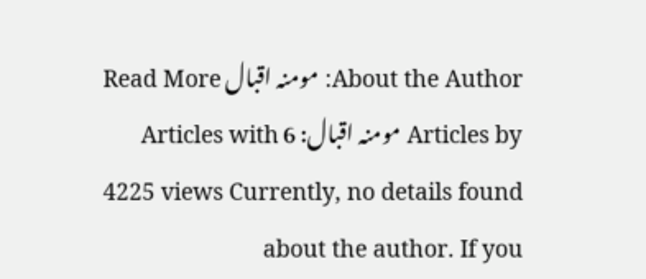About the Author: مومنہ اقبال Read More Articles by مومنہ اقبال: 6 Articles with 4225 views Currently, no details found about the author. If you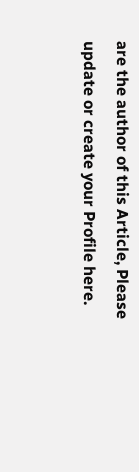are the author of this Article, Please update or create your Profile here.